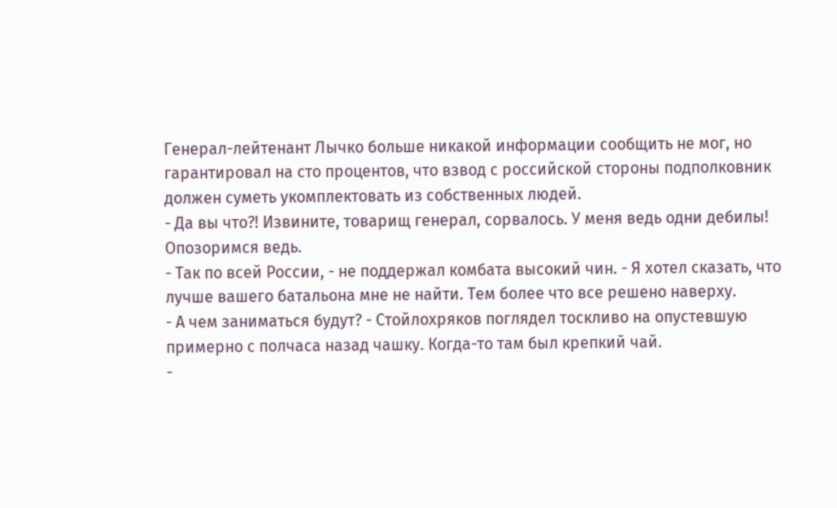Генерал-лейтенант Лычко больше никакой информации сообщить не мог, но гарантировал на сто процентов, что взвод с российской стороны подполковник должен суметь укомплектовать из собственных людей.
- Да вы что?! Извините, товарищ генерал, сорвалось. У меня ведь одни дебилы! Опозоримся ведь.
- Так по всей России, - не поддержал комбата высокий чин. - Я хотел сказать, что лучше вашего батальона мне не найти. Тем более что все решено наверху.
- А чем заниматься будут? - Стойлохряков поглядел тоскливо на опустевшую примерно с полчаса назад чашку. Когда-то там был крепкий чай.
-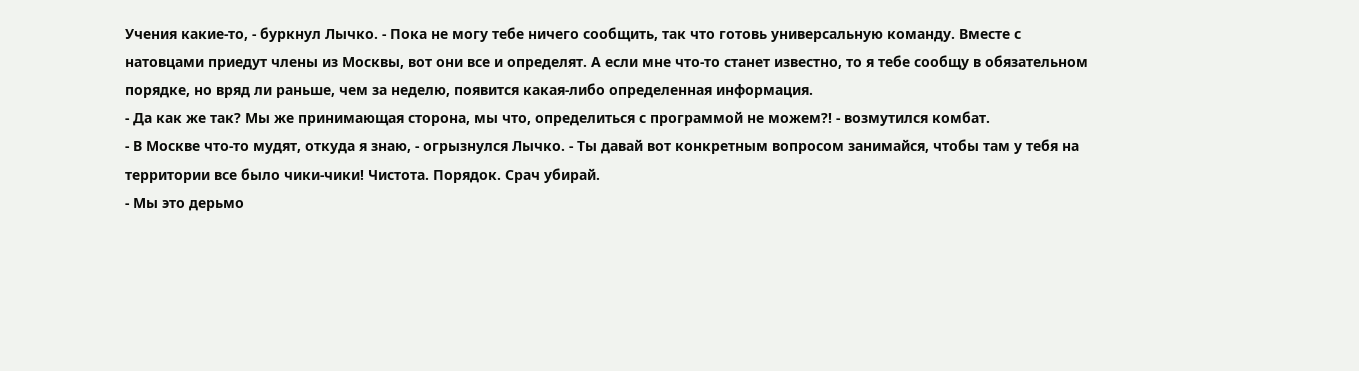Учения какие-то, - буркнул Лычко. - Пока не могу тебе ничего сообщить, так что готовь универсальную команду. Вместе с натовцами приедут члены из Москвы, вот они все и определят. А если мне что-то станет известно, то я тебе сообщу в обязательном порядке, но вряд ли раньше, чем за неделю, появится какая-либо определенная информация.
- Да как же так? Мы же принимающая сторона, мы что, определиться с программой не можем?! - возмутился комбат.
- В Москве что-то мудят, откуда я знаю, - огрызнулся Лычко. - Ты давай вот конкретным вопросом занимайся, чтобы там у тебя на территории все было чики-чики! Чистота. Порядок. Срач убирай.
- Мы это дерьмо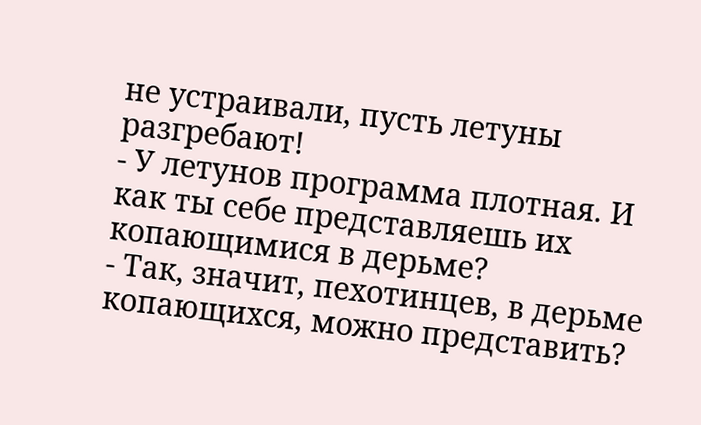не устраивали, пусть летуны разгребают!
- У летунов программа плотная. И как ты себе представляешь их копающимися в дерьме?
- Так, значит, пехотинцев, в дерьме копающихся, можно представить?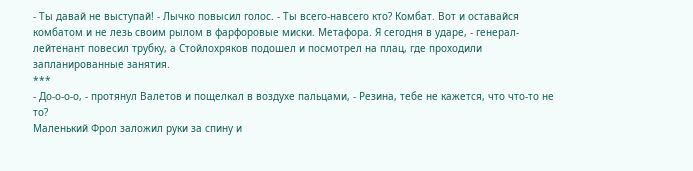- Ты давай не выступай! - Лычко повысил голос. - Ты всего-навсего кто? Комбат. Вот и оставайся комбатом и не лезь своим рылом в фарфоровые миски. Метафора. Я сегодня в ударе, - генерал-лейтенант повесил трубку, а Стойлохряков подошел и посмотрел на плац, где проходили запланированные занятия.
***
- До-о-о-о, - протянул Валетов и пощелкал в воздухе пальцами, - Резина, тебе не кажется, что что-то не то?
Маленький Фрол заложил руки за спину и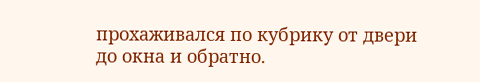прохаживался по кубрику от двери до окна и обратно.